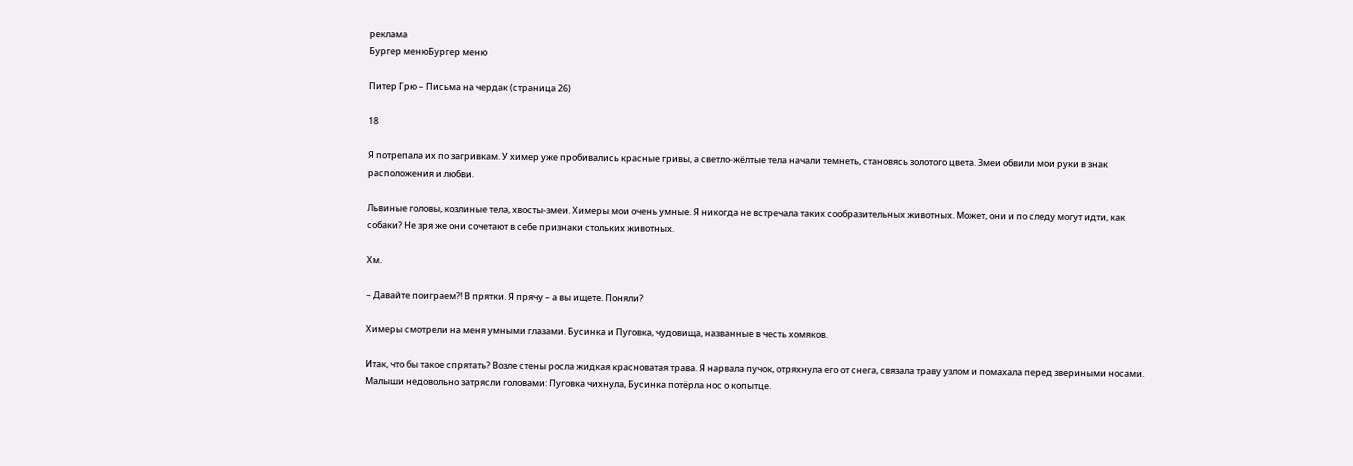реклама
Бургер менюБургер меню

Питер Грю – Письма на чердак (страница 26)

18

Я потрепала их по загривкам. У химер уже пробивались красные гривы, а светло-жёлтые тела начали темнеть, становясь золотого цвета. Змеи обвили мои руки в знак расположения и любви.

Львиные головы, козлиные тела, хвосты-змеи. Химеры мои очень умные. Я никогда не встречала таких сообразительных животных. Может, они и по следу могут идти, как собаки? Не зря же они сочетают в себе признаки стольких животных.

Хм.

– Давайте поиграем?! В прятки. Я прячу – а вы ищете. Поняли?

Химеры смотрели на меня умными глазами. Бусинка и Пуговка, чудовища, названные в честь хомяков.

Итак, что бы такое спрятать? Возле стены росла жидкая красноватая трава. Я нарвала пучок, отряхнула его от снега, связала траву узлом и помахала перед звериными носами. Малыши недовольно затрясли головами: Пуговка чихнула, Бусинка потёрла нос о копытце.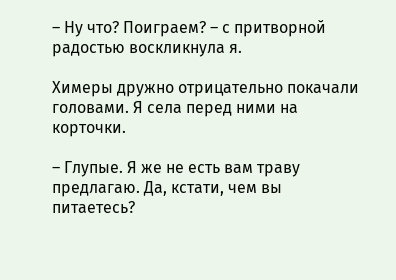– Ну что? Поиграем? – с притворной радостью воскликнула я.

Химеры дружно отрицательно покачали головами. Я села перед ними на корточки.

– Глупые. Я же не есть вам траву предлагаю. Да, кстати, чем вы питаетесь?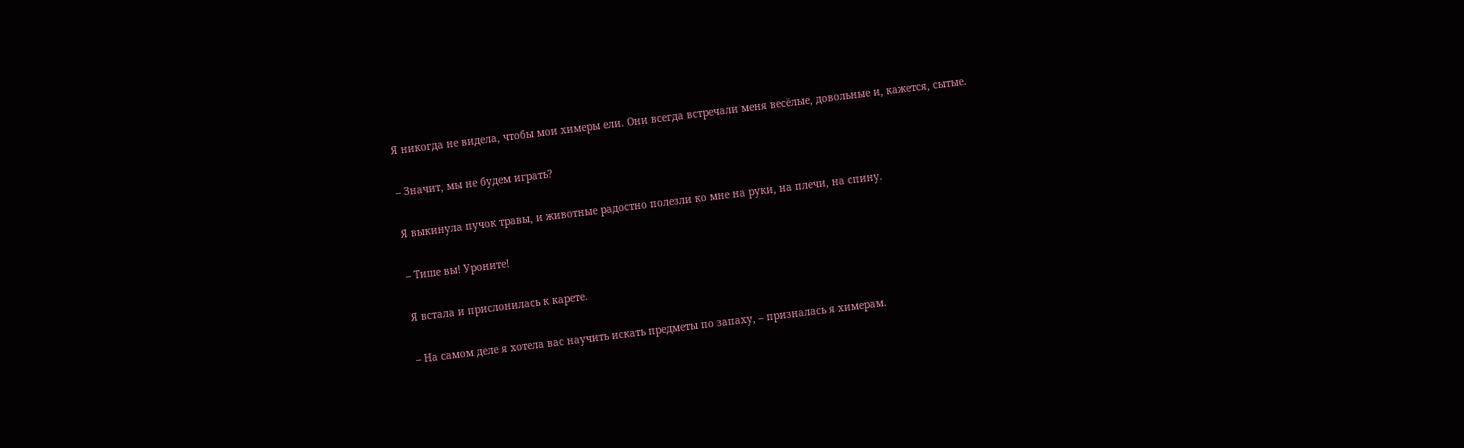Я никогда не видела, чтобы мои химеры ели. Они всегда встречали меня весёлые, довольные и, кажется, сытые.

– Значит, мы не будем играть?

Я выкинула пучок травы, и животные радостно полезли ко мне на руки, на плечи, на спину.

– Тише вы! Уроните!

Я встала и прислонилась к карете.

– На самом деле я хотела вас научить искать предметы по запаху, – призналась я химерам.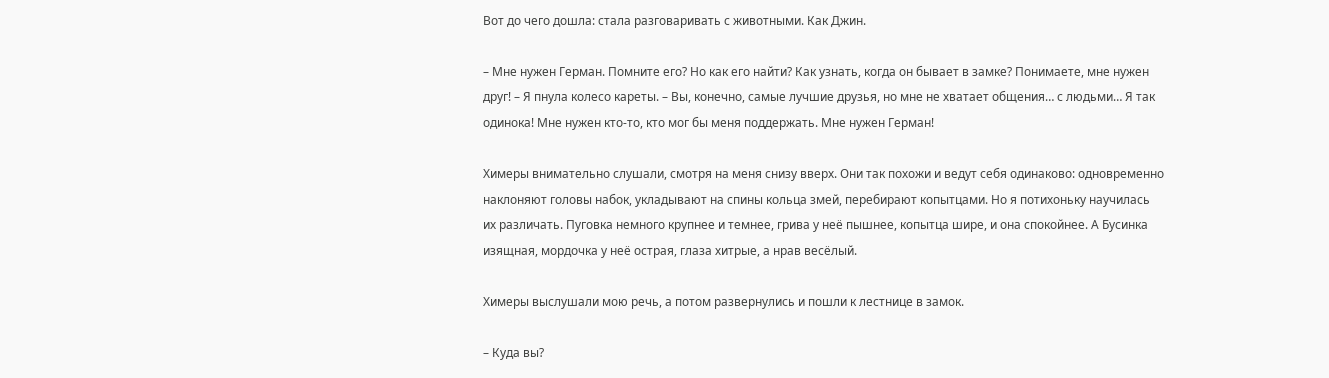Вот до чего дошла: стала разговаривать с животными. Как Джин.

– Мне нужен Герман. Помните его? Но как его найти? Как узнать, когда он бывает в замке? Понимаете, мне нужен друг! – Я пнула колесо кареты. – Вы, конечно, самые лучшие друзья, но мне не хватает общения… с людьми… Я так одинока! Мне нужен кто-то, кто мог бы меня поддержать. Мне нужен Герман!

Химеры внимательно слушали, смотря на меня снизу вверх. Они так похожи и ведут себя одинаково: одновременно наклоняют головы набок, укладывают на спины кольца змей, перебирают копытцами. Но я потихоньку научилась их различать. Пуговка немного крупнее и темнее, грива у неё пышнее, копытца шире, и она спокойнее. А Бусинка изящная, мордочка у неё острая, глаза хитрые, а нрав весёлый.

Химеры выслушали мою речь, а потом развернулись и пошли к лестнице в замок.

– Куда вы?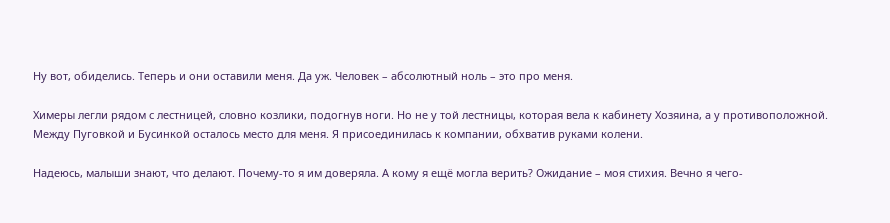Ну вот, обиделись. Теперь и они оставили меня. Да уж. Человек – абсолютный ноль – это про меня.

Химеры легли рядом с лестницей, словно козлики, подогнув ноги. Но не у той лестницы, которая вела к кабинету Хозяина, а у противоположной. Между Пуговкой и Бусинкой осталось место для меня. Я присоединилась к компании, обхватив руками колени.

Надеюсь, малыши знают, что делают. Почему-то я им доверяла. А кому я ещё могла верить? Ожидание – моя стихия. Вечно я чего-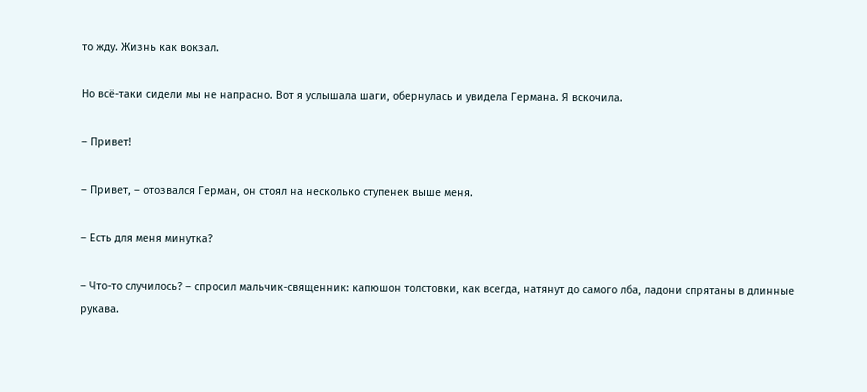то жду. Жизнь как вокзал.

Но всё-таки сидели мы не напрасно. Вот я услышала шаги, обернулась и увидела Германа. Я вскочила.

– Привет!

– Привет, – отозвался Герман, он стоял на несколько ступенек выше меня.

– Есть для меня минутка?

– Что-то случилось? – спросил мальчик-священник: капюшон толстовки, как всегда, натянут до самого лба, ладони спрятаны в длинные рукава.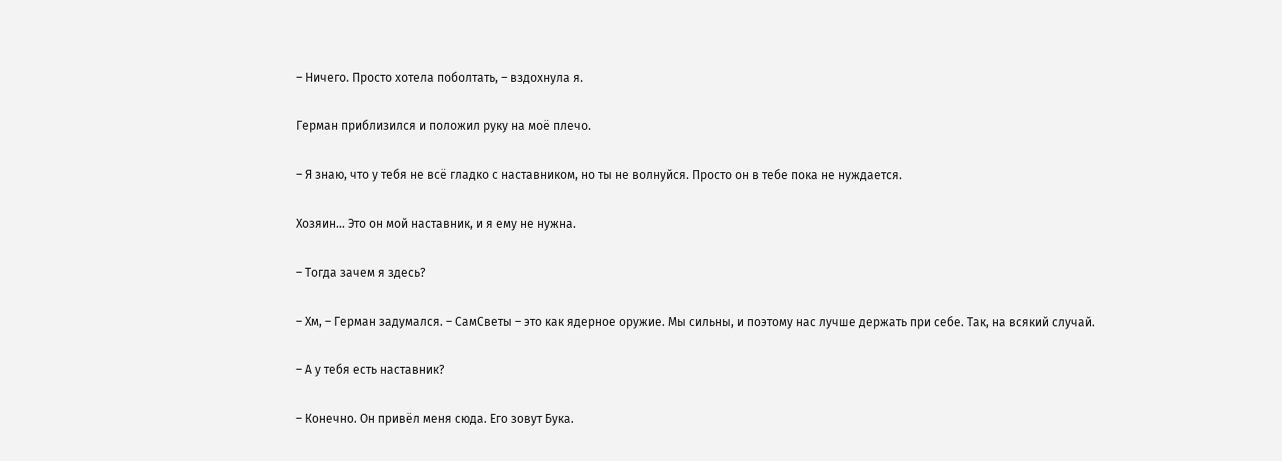– Ничего. Просто хотела поболтать, – вздохнула я.

Герман приблизился и положил руку на моё плечо.

– Я знаю, что у тебя не всё гладко с наставником, но ты не волнуйся. Просто он в тебе пока не нуждается.

Хозяин… Это он мой наставник, и я ему не нужна.

– Тогда зачем я здесь?

– Хм, – Герман задумался. – СамСветы – это как ядерное оружие. Мы сильны, и поэтому нас лучше держать при себе. Так, на всякий случай.

– А у тебя есть наставник?

– Конечно. Он привёл меня сюда. Его зовут Бука.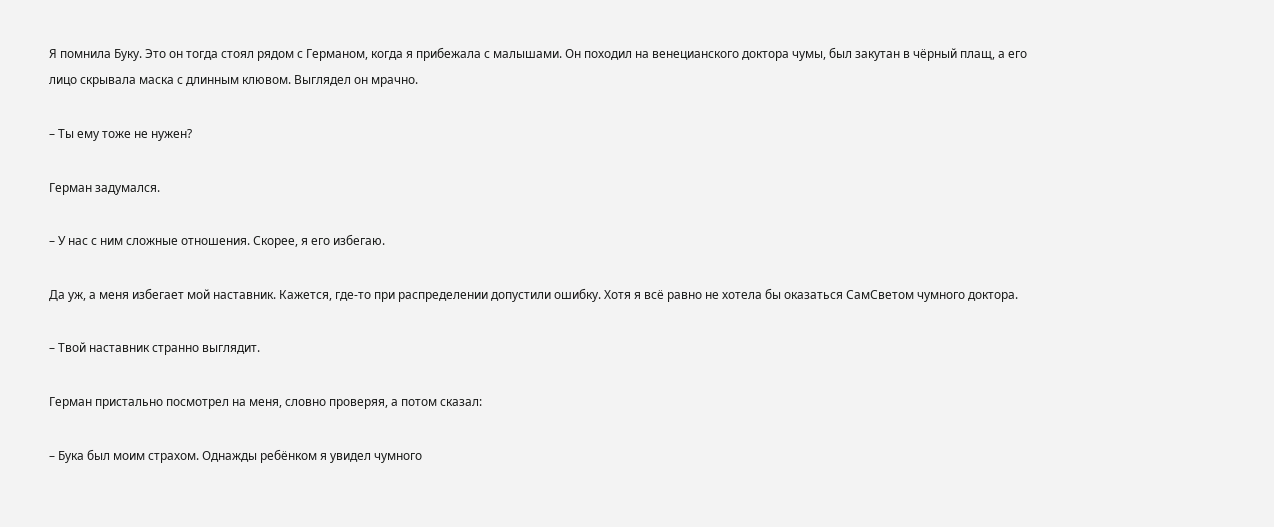Я помнила Буку. Это он тогда стоял рядом с Германом, когда я прибежала с малышами. Он походил на венецианского доктора чумы, был закутан в чёрный плащ, а его лицо скрывала маска с длинным клювом. Выглядел он мрачно.

– Ты ему тоже не нужен?

Герман задумался.

– У нас с ним сложные отношения. Скорее, я его избегаю.

Да уж, а меня избегает мой наставник. Кажется, где-то при распределении допустили ошибку. Хотя я всё равно не хотела бы оказаться СамСветом чумного доктора.

– Твой наставник странно выглядит.

Герман пристально посмотрел на меня, словно проверяя, а потом сказал:

– Бука был моим страхом. Однажды ребёнком я увидел чумного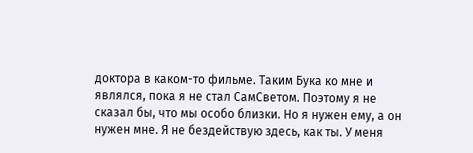доктора в каком-то фильме. Таким Бука ко мне и являлся, пока я не стал СамСветом. Поэтому я не сказал бы, что мы особо близки. Но я нужен ему, а он нужен мне. Я не бездействую здесь, как ты. У меня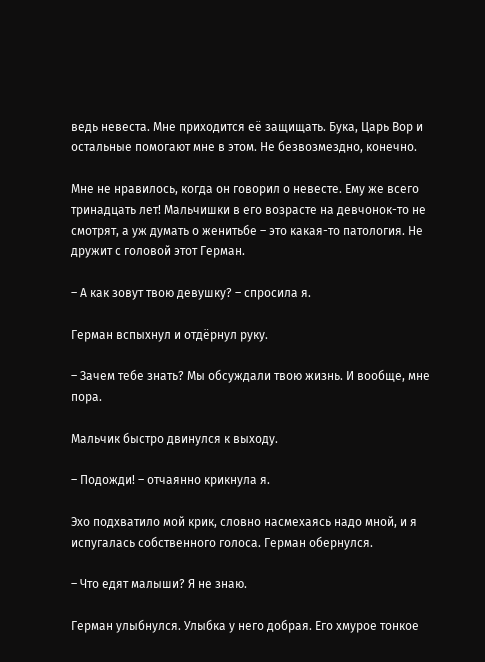ведь невеста. Мне приходится её защищать. Бука, Царь Вор и остальные помогают мне в этом. Не безвозмездно, конечно.

Мне не нравилось, когда он говорил о невесте. Ему же всего тринадцать лет! Мальчишки в его возрасте на девчонок-то не смотрят, а уж думать о женитьбе – это какая-то патология. Не дружит с головой этот Герман.

– А как зовут твою девушку? – спросила я.

Герман вспыхнул и отдёрнул руку.

– Зачем тебе знать? Мы обсуждали твою жизнь. И вообще, мне пора.

Мальчик быстро двинулся к выходу.

– Подожди! – отчаянно крикнула я.

Эхо подхватило мой крик, словно насмехаясь надо мной, и я испугалась собственного голоса. Герман обернулся.

– Что едят малыши? Я не знаю.

Герман улыбнулся. Улыбка у него добрая. Его хмурое тонкое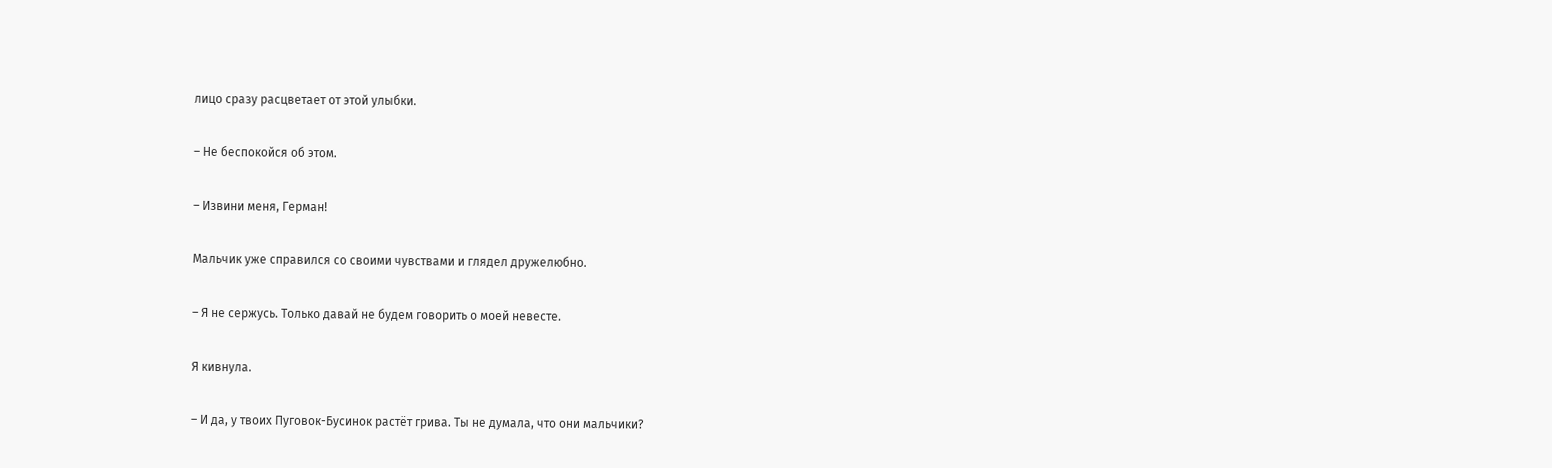лицо сразу расцветает от этой улыбки.

– Не беспокойся об этом.

– Извини меня, Герман!

Мальчик уже справился со своими чувствами и глядел дружелюбно.

– Я не сержусь. Только давай не будем говорить о моей невесте.

Я кивнула.

– И да, у твоих Пуговок-Бусинок растёт грива. Ты не думала, что они мальчики?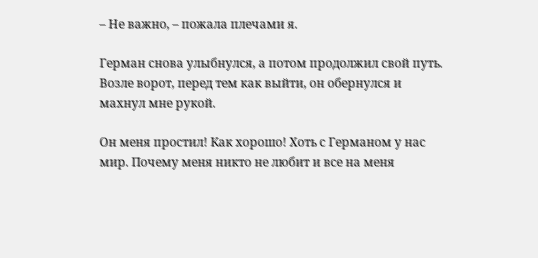– Не важно, – пожала плечами я.

Герман снова улыбнулся, а потом продолжил свой путь. Возле ворот, перед тем как выйти, он обернулся и махнул мне рукой.

Он меня простил! Как хорошо! Хоть с Германом у нас мир. Почему меня никто не любит и все на меня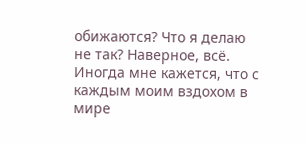обижаются? Что я делаю не так? Наверное, всё. Иногда мне кажется, что с каждым моим вздохом в мире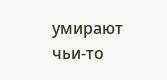умирают чьи-то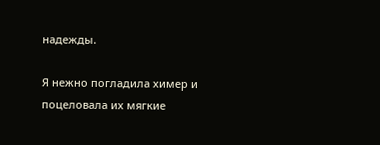надежды.

Я нежно погладила химер и поцеловала их мягкие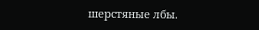шерстяные лбы.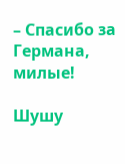– Спасибо за Германа, милые!

Шушу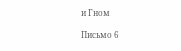и Гном

Письмо 6